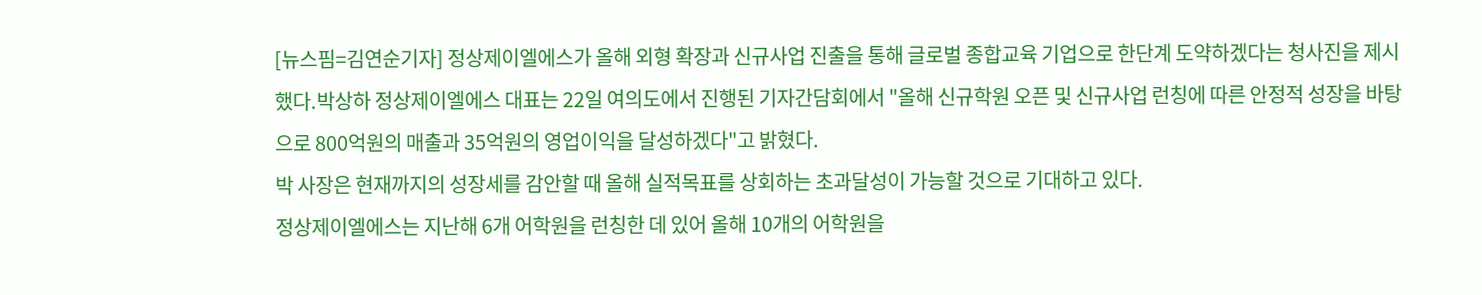[뉴스핌=김연순기자] 정상제이엘에스가 올해 외형 확장과 신규사업 진출을 통해 글로벌 종합교육 기업으로 한단계 도약하겠다는 청사진을 제시했다.박상하 정상제이엘에스 대표는 22일 여의도에서 진행된 기자간담회에서 "올해 신규학원 오픈 및 신규사업 런칭에 따른 안정적 성장을 바탕으로 800억원의 매출과 35억원의 영업이익을 달성하겠다"고 밝혔다.
박 사장은 현재까지의 성장세를 감안할 때 올해 실적목표를 상회하는 초과달성이 가능할 것으로 기대하고 있다.
정상제이엘에스는 지난해 6개 어학원을 런칭한 데 있어 올해 10개의 어학원을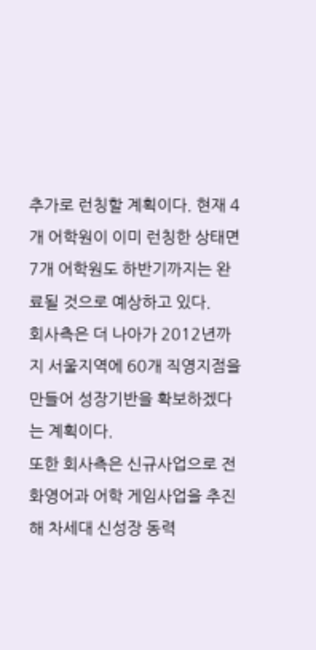추가로 런칭할 계획이다. 현재 4개 어학원이 이미 런칭한 상태면 7개 어학원도 하반기까지는 완료될 것으로 예상하고 있다.
회사측은 더 나아가 2012년까지 서울지역에 60개 직영지점을 만들어 성장기반을 확보하겠다는 계획이다.
또한 회사측은 신규사업으로 전화영어과 어학 게임사업을 추진해 차세대 신성장 동력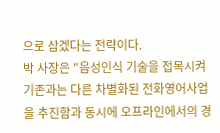으로 삼겠다는 전략이다.
박 사장은 "음성인식 기술을 접목시켜 기존과는 다른 차별화된 전화영어사업을 추진함과 동시에 오프라인에서의 경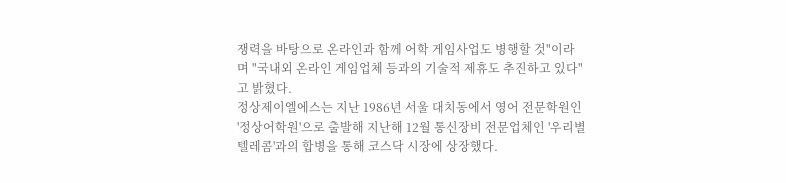쟁력을 바탕으로 온라인과 함께 어학 게임사업도 병행할 것"이라며 "국내외 온라인 게임업체 등과의 기술적 제휴도 추진하고 있다"고 밝혔다.
정상제이엘에스는 지난 1986년 서울 대치동에서 영어 전문학원인 '정상어학원'으로 출발해 지난해 12월 통신장비 전문업체인 '우리별텔레콤'과의 합병을 통해 코스닥 시장에 상장했다.